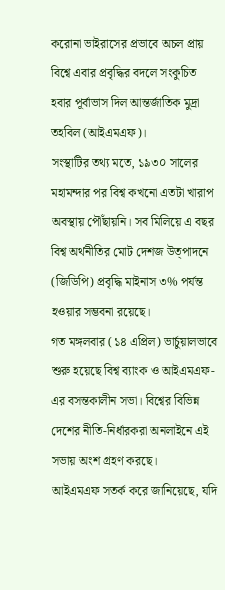করোনা ভাইরাসের প্রভাবে অচল প্রায় বিশ্বে এবার প্রবৃদ্ধির বদলে সংকুচিত হবার পূর্বাভাস দিল আন্তর্জাতিক মুদ্রা তহবিল (আইএমএফ)।
সংস্থাটির তথ্য মতে, ১৯৩০ সালের মহামন্দার পর বিশ্ব কখনো এতটা খারাপ অবস্থায় পৌঁছায়নি। সব মিলিয়ে এ বছর বিশ্ব অর্থনীতির মোট দেশজ উত্পাদনে (জিডিপি) প্রবৃদ্ধি মাইনাস ৩% পর্যন্ত হওয়ার সম্ভবনা রয়েছে।
গত মঙ্গলবার (১৪ এপ্রিল) ভার্চুয়ালভাবে শুরু হয়েছে বিশ্ব ব্যাংক ও আইএমএফ-এর বসন্তকালীন সভা। বিশ্বের বিভিন্ন দেশের নীতি-নির্ধারকরা অনলাইনে এই সভায় অংশ গ্রহণ করছে।
আইএমএফ সতর্ক করে জানিয়েছে, যদি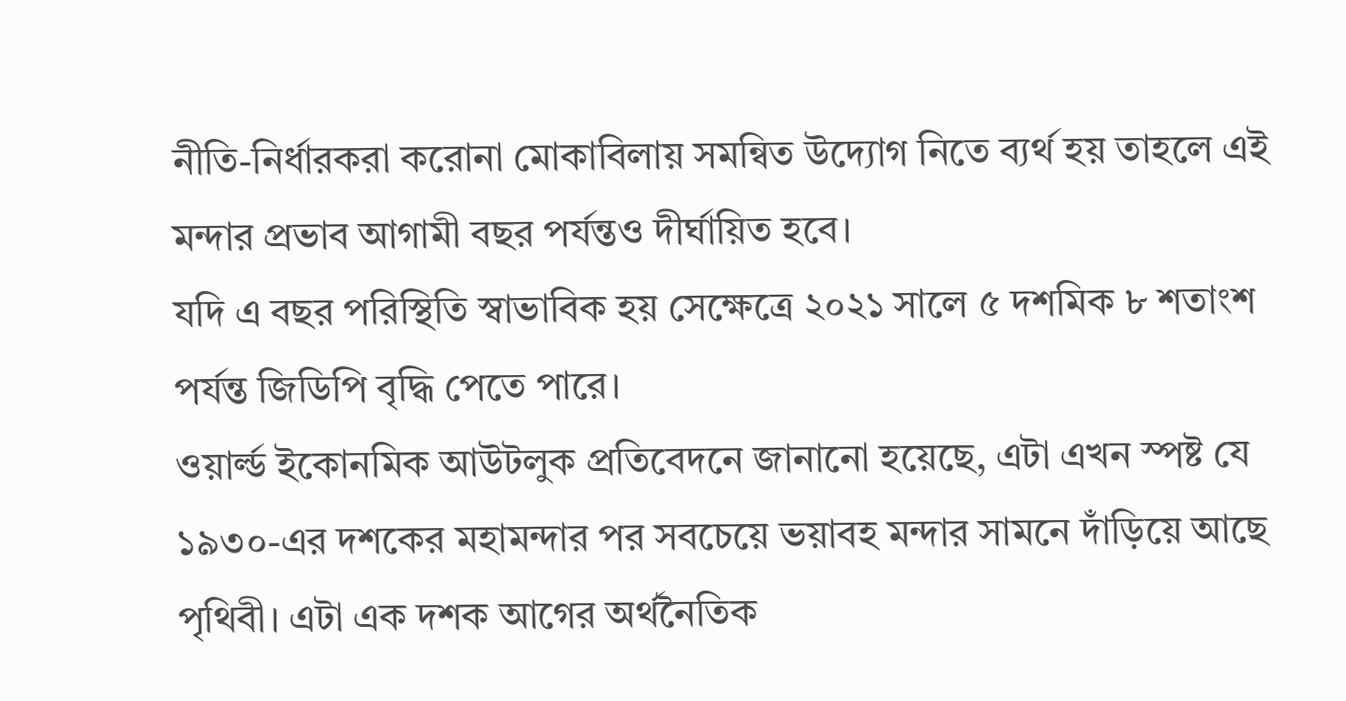নীতি-নির্ধারকরা করোনা মোকাবিলায় সমন্বিত উদ্যোগ নিতে ব্যর্থ হয় তাহলে এই মন্দার প্রভাব আগামী বছর পর্যন্তও দীর্ঘায়িত হবে।
যদি এ বছর পরিস্থিতি স্বাভাবিক হয় সেক্ষেত্রে ২০২১ সালে ৫ দশমিক ৮ শতাংশ পর্যন্ত জিডিপি বৃদ্ধি পেতে পারে।
ওয়ার্ল্ড ইকোনমিক আউটলুক প্রতিবেদনে জানানো হয়েছে, এটা এখন স্পষ্ট যে ১৯৩০-এর দশকের মহামন্দার পর সবচেয়ে ভয়াবহ মন্দার সামনে দাঁড়িয়ে আছে পৃথিবী। এটা এক দশক আগের অর্থনৈতিক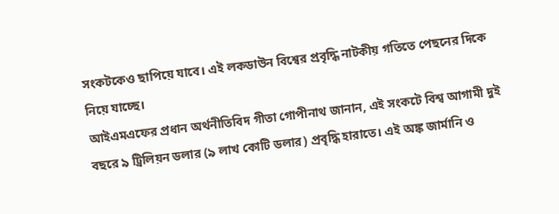সংকটকেও ছাপিয়ে যাবে। এই লকডাউন বিশ্বের প্রবৃদ্ধি নাটকীয় গতিতে পেছনের দিকে নিয়ে যাচ্ছে।
আইএমএফের প্রধান অর্থনীতিবিদ গীতা গোপীনাথ জানান, এই সংকটে বিশ্ব আগামী দুই বছরে ৯ ট্রিলিয়ন ডলার (৯ লাখ কোটি ডলার) প্রবৃদ্ধি হারাতে। এই অঙ্ক জার্মানি ও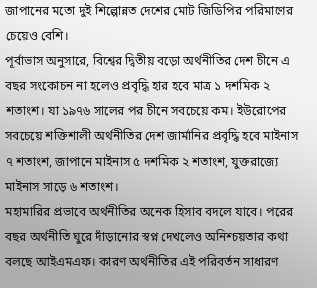জাপানের মতো দুই শিল্পোন্নত দেশের মোট জিডিপির পরিমাণের চেয়েও বেশি।
পূর্বাভাস অনুসারে, বিশ্বের দ্বিতীয় বড়ো অর্থনীতির দেশ চীনে এ বছর সংকোচন না হলেও প্রবৃদ্ধি হার হবে মাত্র ১ দশমিক ২ শতাংশ। যা ১৯৭৬ সালের পর চীনে সবচেয়ে কম। ইউরোপের সবচেয়ে শক্তিশালী অর্থনীতির দেশ জার্মানির প্রবৃদ্ধি হবে মাইনাস ৭ শতাংশ, জাপানে মাইনাস ৫ দশমিক ২ শতাংশ, যুক্তরাজ্যে মাইনাস সাড়ে ৬ শতাংশ।
মহামারির প্রভাবে অর্থনীতির অনেক হিসাব বদলে যাবে। পরের বছর অর্থনীতি ঘুরে দাঁড়ানোর স্বপ্ন দেখলেও অনিশ্চয়তার কথা বলছে আইএমএফ। কারণ অর্থনীতির এই পরিবর্তন সাধারণ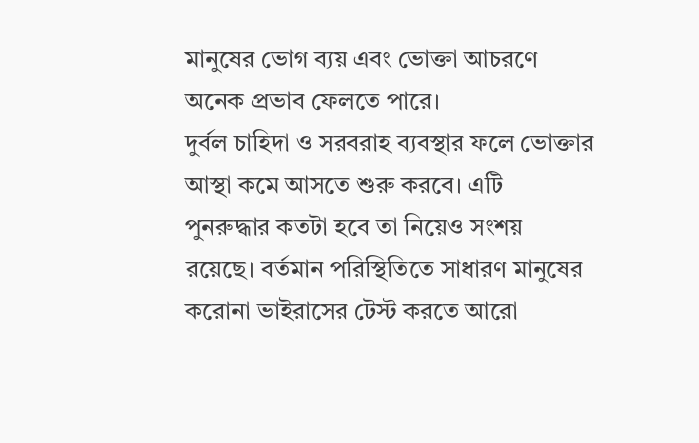মানুষের ভোগ ব্যয় এবং ভোক্তা আচরণে অনেক প্রভাব ফেলতে পারে।
দুর্বল চাহিদা ও সরবরাহ ব্যবস্থার ফলে ভোক্তার আস্থা কমে আসতে শুরু করবে। এটি পুনরুদ্ধার কতটা হবে তা নিয়েও সংশয় রয়েছে। বর্তমান পরিস্থিতিতে সাধারণ মানুষের করোনা ভাইরাসের টেস্ট করতে আরো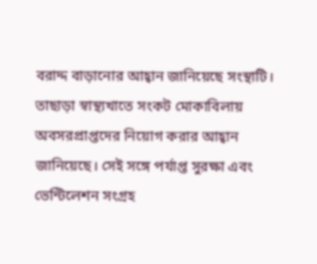বরাদ্দ বাড়ানোর আহ্বান জানিয়েছে সংস্থাটি।
তাছাড়া স্বাস্থ্যখাতে সংকট মোকাবিলায় অবসরপ্রাপ্তদের নিয়োগ করার আহ্বান জানিয়েছে। সেই সঙ্গে পর্যাপ্ত সুরক্ষা এবং ভেন্টিলেশন সংগ্রহ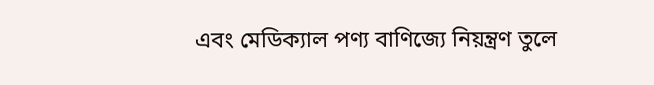এবং মেডিক্যাল পণ্য বাণিজ্যে নিয়ন্ত্রণ তুলে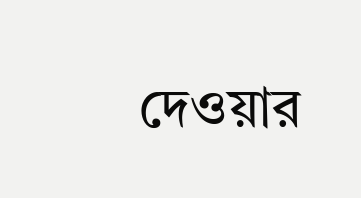দেওয়ার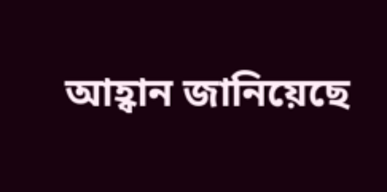আহ্বান জানিয়েছে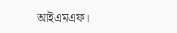আইএমএফ।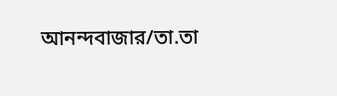আনন্দবাজার/তা.তা